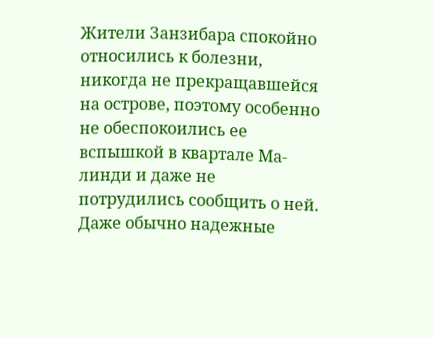Жители Занзибара спокойно относились к болезни, никогда не прекращавшейся на острове, поэтому особенно не обеспокоились ее вспышкой в квартале Ма-линди и даже не потрудились сообщить о ней. Даже обычно надежные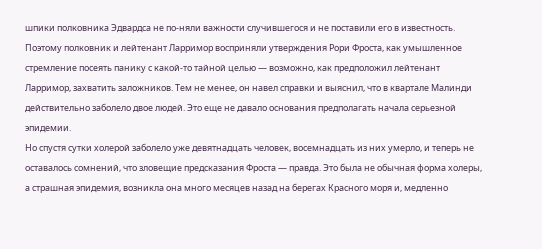шпики полковника Эдвардса не по-няли важности случившегося и не поставили его в известность. Поэтому полковник и лейтенант Ларримор восприняли утверждения Рори Фроста, как умышленное стремление посеять панику с какой-то тайной целью — возможно, как предположил лейтенант Ларримор, захватить заложников. Тем не менее, он навел справки и выяснил, что в квартале Малинди действительно заболело двое людей. Это еще не давало основания предполагать начала серьезной эпидемии.
Но спустя сутки холерой заболело уже девятнадцать человек, восемнадцать из них умерло, и теперь не оставалось сомнений, что зловещие предсказания Фроста — правда. Это была не обычная форма холеры, а страшная эпидемия, возникла она много месяцев назад на берегах Красного моря и, медленно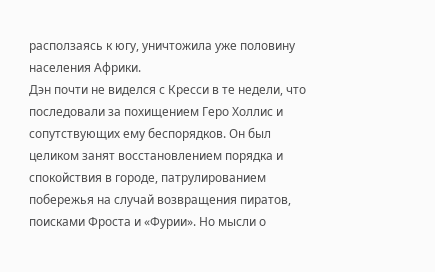расползаясь к югу, уничтожила уже половину населения Африки.
Дэн почти не виделся с Кресси в те недели, что последовали за похищением Геро Холлис и сопутствующих ему беспорядков. Он был целиком занят восстановлением порядка и спокойствия в городе, патрулированием побережья на случай возвращения пиратов, поисками Фроста и «Фурии». Но мысли о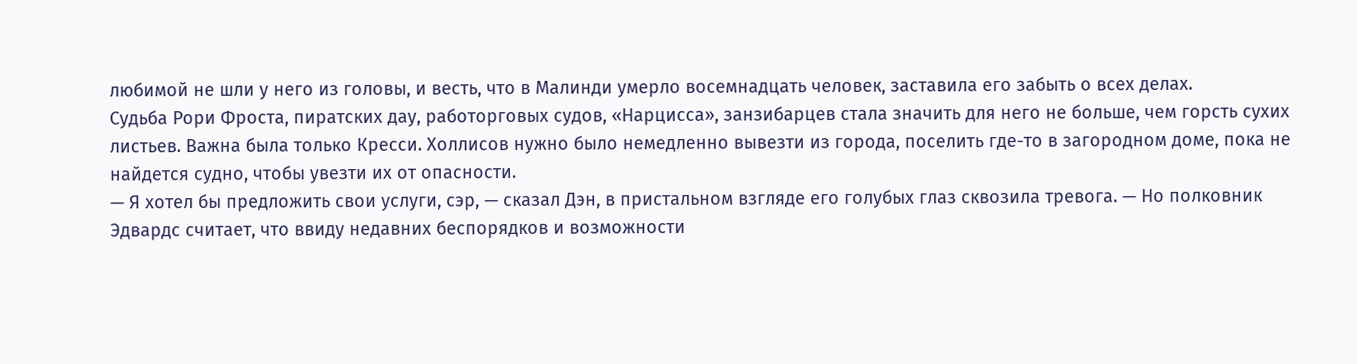любимой не шли у него из головы, и весть, что в Малинди умерло восемнадцать человек, заставила его забыть о всех делах.
Судьба Рори Фроста, пиратских дау, работорговых судов, «Нарцисса», занзибарцев стала значить для него не больше, чем горсть сухих листьев. Важна была только Кресси. Холлисов нужно было немедленно вывезти из города, поселить где-то в загородном доме, пока не найдется судно, чтобы увезти их от опасности.
— Я хотел бы предложить свои услуги, сэр, — сказал Дэн, в пристальном взгляде его голубых глаз сквозила тревога. — Но полковник Эдвардс считает, что ввиду недавних беспорядков и возможности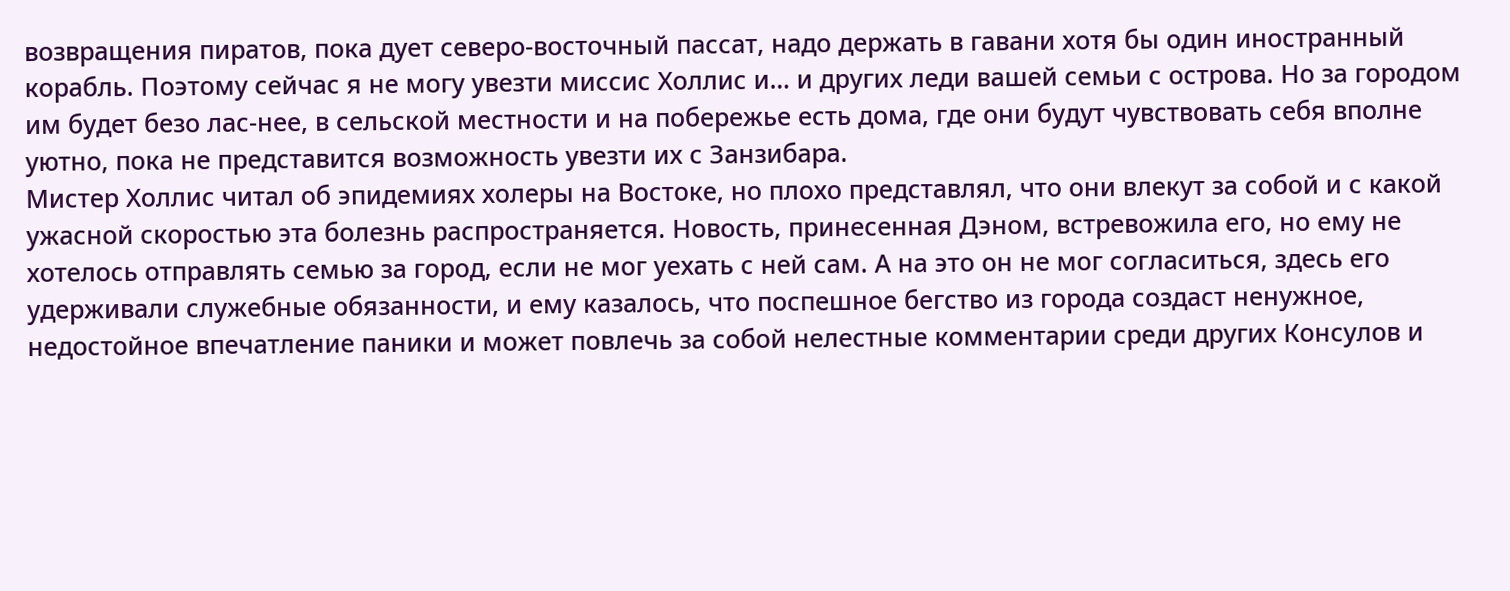возвращения пиратов, пока дует северо-восточный пассат, надо держать в гавани хотя бы один иностранный корабль. Поэтому сейчас я не могу увезти миссис Холлис и… и других леди вашей семьи с острова. Но за городом им будет безо лас-нее, в сельской местности и на побережье есть дома, где они будут чувствовать себя вполне уютно, пока не представится возможность увезти их с Занзибара.
Мистер Холлис читал об эпидемиях холеры на Востоке, но плохо представлял, что они влекут за собой и с какой ужасной скоростью эта болезнь распространяется. Новость, принесенная Дэном, встревожила его, но ему не хотелось отправлять семью за город, если не мог уехать с ней сам. А на это он не мог согласиться, здесь его удерживали служебные обязанности, и ему казалось, что поспешное бегство из города создаст ненужное, недостойное впечатление паники и может повлечь за собой нелестные комментарии среди других Консулов и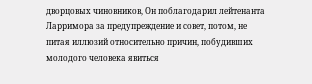дворцовых чиновников, Он поблагодарил лейтенанта Ларримора за предупреждение и совет, потом, не питая иллюзий относительно причин, побудивших молодого человека явиться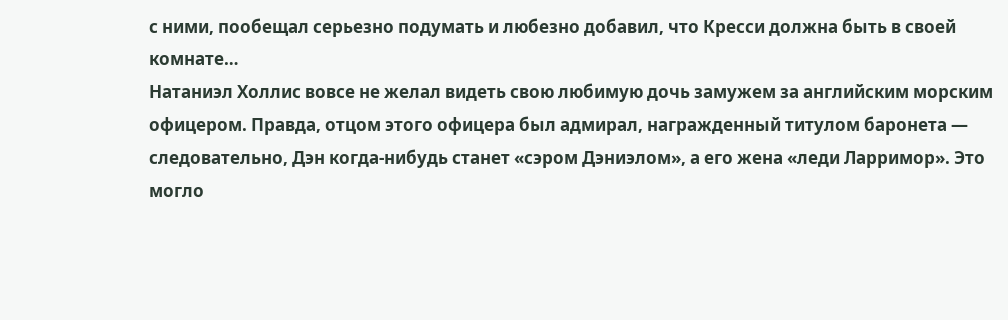с ними, пообещал серьезно подумать и любезно добавил, что Кресси должна быть в своей комнате…
Натаниэл Холлис вовсе не желал видеть свою любимую дочь замужем за английским морским офицером. Правда, отцом этого офицера был адмирал, награжденный титулом баронета — следовательно, Дэн когда-нибудь станет «сэром Дэниэлом», а его жена «леди Ларримор». Это могло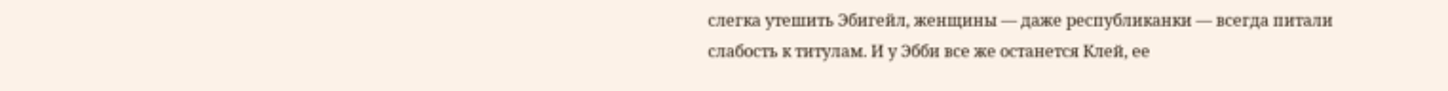слегка утешить Эбигейл, женщины — даже республиканки — всегда питали слабость к титулам. И у Эбби все же останется Клей, ее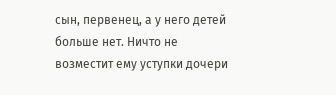сын, первенец, а у него детей больше нет. Ничто не возместит ему уступки дочери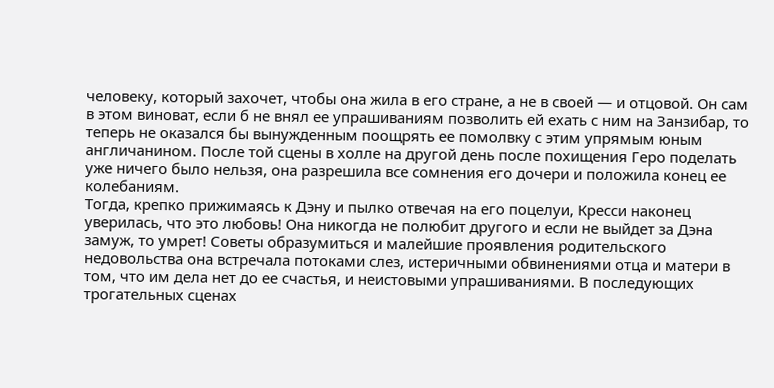человеку, который захочет, чтобы она жила в его стране, а не в своей — и отцовой. Он сам в этом виноват, если б не внял ее упрашиваниям позволить ей ехать с ним на Занзибар, то теперь не оказался бы вынужденным поощрять ее помолвку с этим упрямым юным англичанином. После той сцены в холле на другой день после похищения Геро поделать уже ничего было нельзя, она разрешила все сомнения его дочери и положила конец ее колебаниям.
Тогда, крепко прижимаясь к Дэну и пылко отвечая на его поцелуи, Кресси наконец уверилась, что это любовь! Она никогда не полюбит другого и если не выйдет за Дэна замуж, то умрет! Советы образумиться и малейшие проявления родительского недовольства она встречала потоками слез, истеричными обвинениями отца и матери в том, что им дела нет до ее счастья, и неистовыми упрашиваниями. В последующих трогательных сценах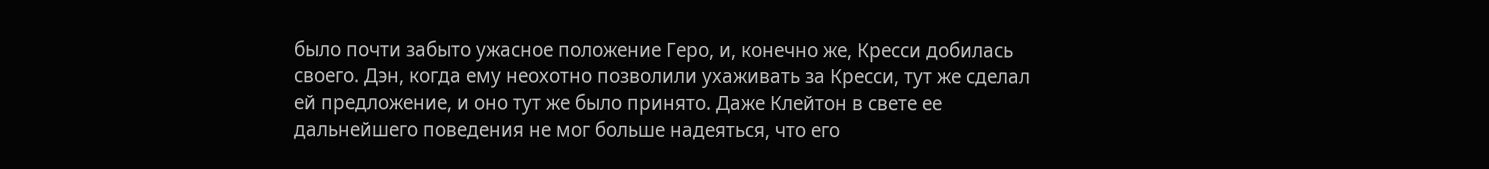было почти забыто ужасное положение Геро, и, конечно же, Кресси добилась своего. Дэн, когда ему неохотно позволили ухаживать за Кресси, тут же сделал ей предложение, и оно тут же было принято. Даже Клейтон в свете ее дальнейшего поведения не мог больше надеяться, что его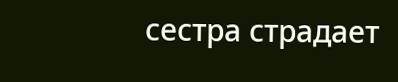сестра страдает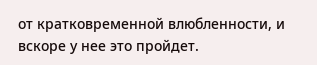от кратковременной влюбленности, и вскоре у нее это пройдет.